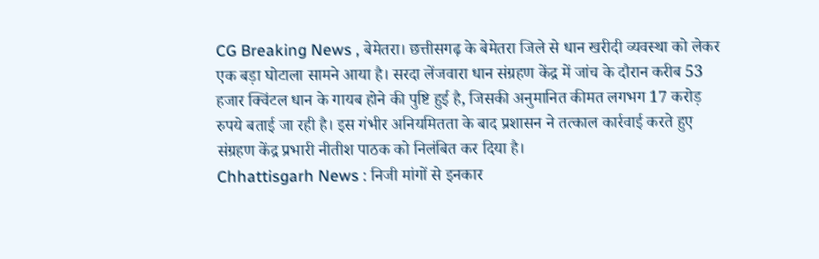CG Breaking News , बेमेतरा। छत्तीसगढ़ के बेमेतरा जिले से धान खरीदी व्यवस्था को लेकर एक बड़ा घोटाला सामने आया है। सरदा लेंजवारा धान संग्रहण केंद्र में जांच के दौरान करीब 53 हजार क्विंटल धान के गायब होने की पुष्टि हुई है, जिसकी अनुमानित कीमत लगभग 17 करोड़ रुपये बताई जा रही है। इस गंभीर अनियमितता के बाद प्रशासन ने तत्काल कार्रवाई करते हुए संग्रहण केंद्र प्रभारी नीतीश पाठक को निलंबित कर दिया है।
Chhattisgarh News : निजी मांगों से इनकार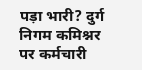पड़ा भारी? दुर्ग निगम कमिश्नर पर कर्मचारी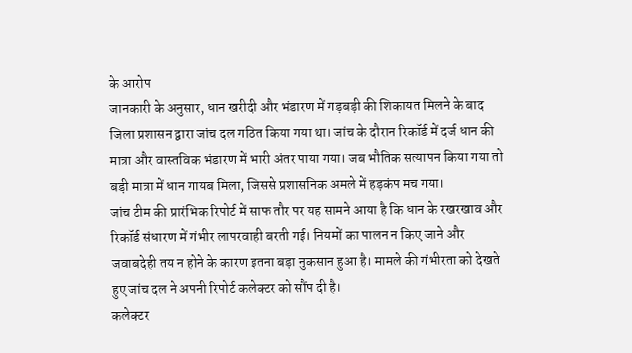के आरोप
जानकारी के अनुसार, धान खरीदी और भंडारण में गड़बड़ी की शिकायत मिलने के बाद जिला प्रशासन द्वारा जांच दल गठित किया गया था। जांच के दौरान रिकॉर्ड में दर्ज धान की मात्रा और वास्तविक भंडारण में भारी अंतर पाया गया। जब भौतिक सत्यापन किया गया तो बड़ी मात्रा में धान गायब मिला, जिससे प्रशासनिक अमले में हड़कंप मच गया।
जांच टीम की प्रारंभिक रिपोर्ट में साफ तौर पर यह सामने आया है कि धान के रखरखाव और रिकॉर्ड संधारण में गंभीर लापरवाही बरती गई। नियमों का पालन न किए जाने और जवाबदेही तय न होने के कारण इतना बड़ा नुकसान हुआ है। मामले की गंभीरता को देखते हुए जांच दल ने अपनी रिपोर्ट कलेक्टर को सौंप दी है।
कलेक्टर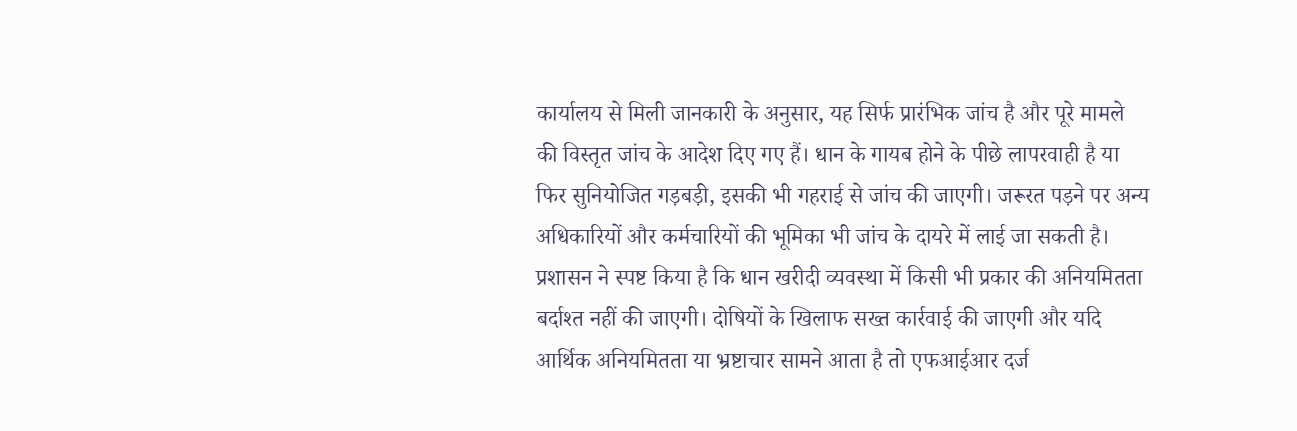कार्यालय से मिली जानकारी के अनुसार, यह सिर्फ प्रारंभिक जांच है और पूरे मामले की विस्तृत जांच के आदेश दिए गए हैं। धान के गायब होने के पीछे लापरवाही है या फिर सुनियोजित गड़बड़ी, इसकी भी गहराई से जांच की जाएगी। जरूरत पड़ने पर अन्य अधिकारियों और कर्मचारियों की भूमिका भी जांच के दायरे में लाई जा सकती है।
प्रशासन ने स्पष्ट किया है कि धान खरीदी व्यवस्था में किसी भी प्रकार की अनियमितता बर्दाश्त नहीं की जाएगी। दोषियों के खिलाफ सख्त कार्रवाई की जाएगी और यदि आर्थिक अनियमितता या भ्रष्टाचार सामने आता है तो एफआईआर दर्ज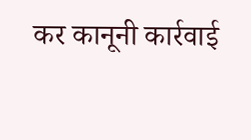कर कानूनी कार्रवाई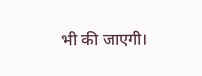भी की जाएगी।